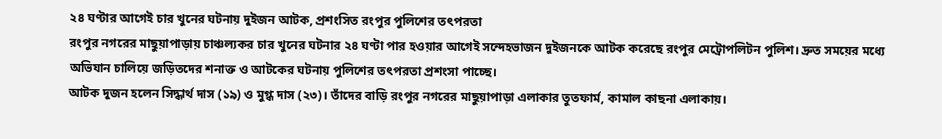২৪ ঘণ্টার আগেই চার খুনের ঘটনায় দুইজন আটক, প্রশংসিত রংপুর পুলিশের তৎপরতা
রংপুর নগরের মাছুয়াপাড়ায় চাঞ্চল্যকর চার খুনের ঘটনার ২৪ ঘণ্টা পার হওয়ার আগেই সন্দেহভাজন দুইজনকে আটক করেছে রংপুর মেট্রোপলিটন পুলিশ। দ্রুত সময়ের মধ্যে অভিযান চালিয়ে জড়িতদের শনাক্ত ও আটকের ঘটনায় পুলিশের তৎপরতা প্রশংসা পাচ্ছে।
আটক দুজন হলেন সিদ্ধার্থ দাস (১৯) ও মুগ্ধ দাস (২৩)। তাঁদের বাড়ি রংপুর নগরের মাছুয়াপাড়া এলাকার তুতফার্ম, কামাল কাছনা এলাকায়।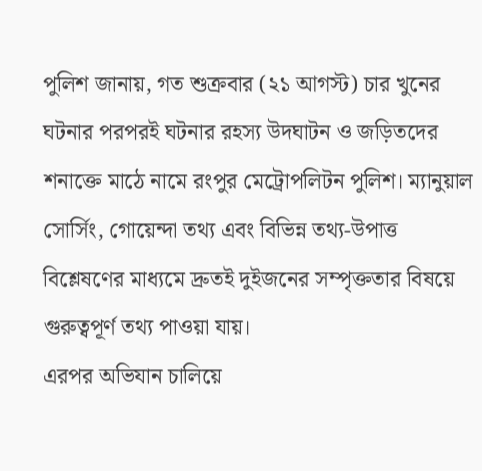পুলিশ জানায়, গত শুক্রবার (২১ আগস্ট) চার খুনের ঘটনার পরপরই ঘটনার রহস্য উদঘাটন ও জড়িতদের শনাক্তে মাঠে নামে রংপুর মেট্রোপলিটন পুলিশ। ম্যানুয়াল সোর্সিং, গোয়েন্দা তথ্য এবং বিভিন্ন তথ্য-উপাত্ত বিশ্লেষণের মাধ্যমে দ্রুতই দুইজনের সম্পৃক্ততার বিষয়ে গুরুত্বপূর্ণ তথ্য পাওয়া যায়।
এরপর অভিযান চালিয়ে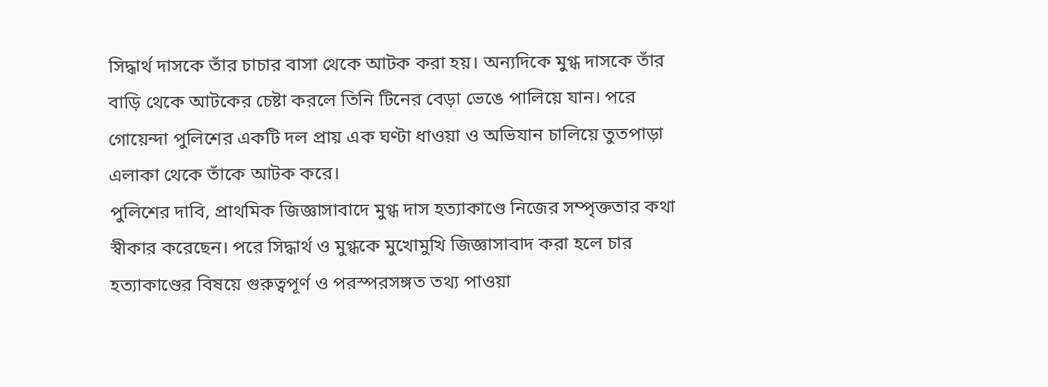সিদ্ধার্থ দাসকে তাঁর চাচার বাসা থেকে আটক করা হয়। অন্যদিকে মুগ্ধ দাসকে তাঁর বাড়ি থেকে আটকের চেষ্টা করলে তিনি টিনের বেড়া ভেঙে পালিয়ে যান। পরে গোয়েন্দা পুলিশের একটি দল প্রায় এক ঘণ্টা ধাওয়া ও অভিযান চালিয়ে তুতপাড়া এলাকা থেকে তাঁকে আটক করে।
পুলিশের দাবি, প্রাথমিক জিজ্ঞাসাবাদে মুগ্ধ দাস হত্যাকাণ্ডে নিজের সম্পৃক্ততার কথা স্বীকার করেছেন। পরে সিদ্ধার্থ ও মুগ্ধকে মুখোমুখি জিজ্ঞাসাবাদ করা হলে চার হত্যাকাণ্ডের বিষয়ে গুরুত্বপূর্ণ ও পরস্পরসঙ্গত তথ্য পাওয়া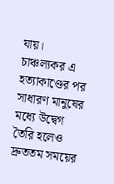যায়।
চাঞ্চল্যকর এ হত্যাকাণ্ডের পর সাধারণ মানুষের মধ্যে উদ্বেগ তৈরি হলেও দ্রুততম সময়ের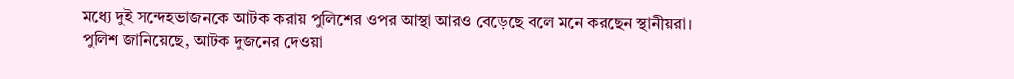মধ্যে দুই সন্দেহভাজনকে আটক করায় পুলিশের ওপর আস্থা আরও বেড়েছে বলে মনে করছেন স্থানীয়রা।
পুলিশ জানিয়েছে, আটক দুজনের দেওয়া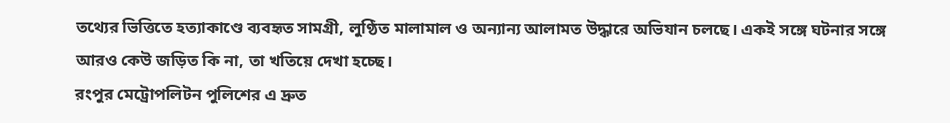তথ্যের ভিত্তিতে হত্যাকাণ্ডে ব্যবহৃত সামগ্রী, লুণ্ঠিত মালামাল ও অন্যান্য আলামত উদ্ধারে অভিযান চলছে। একই সঙ্গে ঘটনার সঙ্গে আরও কেউ জড়িত কি না, তা খতিয়ে দেখা হচ্ছে।
রংপুর মেট্রোপলিটন পুলিশের এ দ্রুত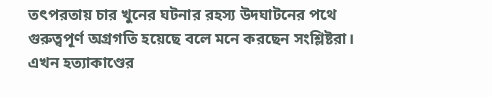তৎপরতায় চার খুনের ঘটনার রহস্য উদঘাটনের পথে গুরুত্বপূর্ণ অগ্রগতি হয়েছে বলে মনে করছেন সংশ্লিষ্টরা। এখন হত্যাকাণ্ডের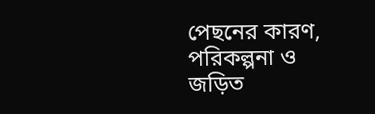পেছনের কারণ, পরিকল্পনা ও জড়িত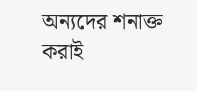অন্যদের শনাক্ত করাই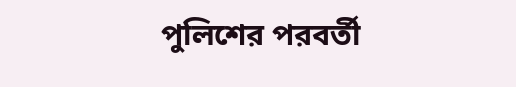পুলিশের পরবর্তী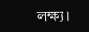লক্ষ্য।